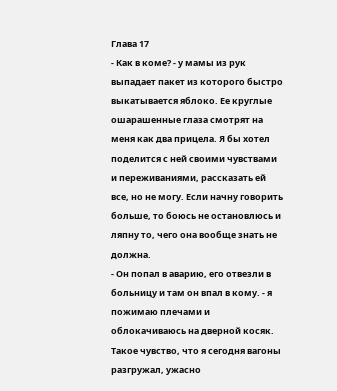Глава 17
- Как в коме? - у мамы из рук выпадает пакет из которого быстро выкатывается яблоко. Ее круглые ошарашенные глаза смотрят на меня как два прицела. Я бы хотел поделится с ней своими чувствами и переживаниями, рассказать ей все, но не могу. Если начну говорить больше, то боюсь не остановлюсь и ляпну то, чего она вообще знать не должна.
- Он попал в аварию, его отвезли в больницу и там он впал в кому. - я пожимаю плечами и облокачиваюсь на дверной косяк. Такое чувство, что я сегодня вагоны разгружал, ужасно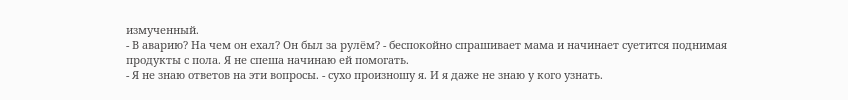измученный.
- В аварию? На чем он ехал? Он был за рулём? - беспокойно спрашивает мама и начинает суетится поднимая продукты с пола. Я не спеша начинаю ей помогать.
- Я не знаю ответов на эти вопросы. - сухо произношу я. И я даже не знаю у кого узнать.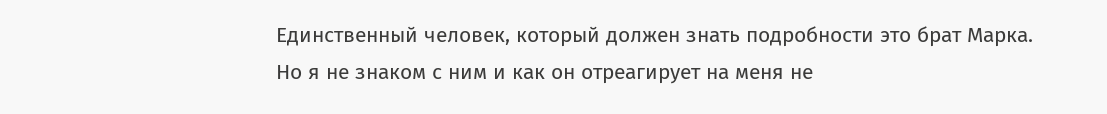Единственный человек, который должен знать подробности это брат Марка. Но я не знаком с ним и как он отреагирует на меня не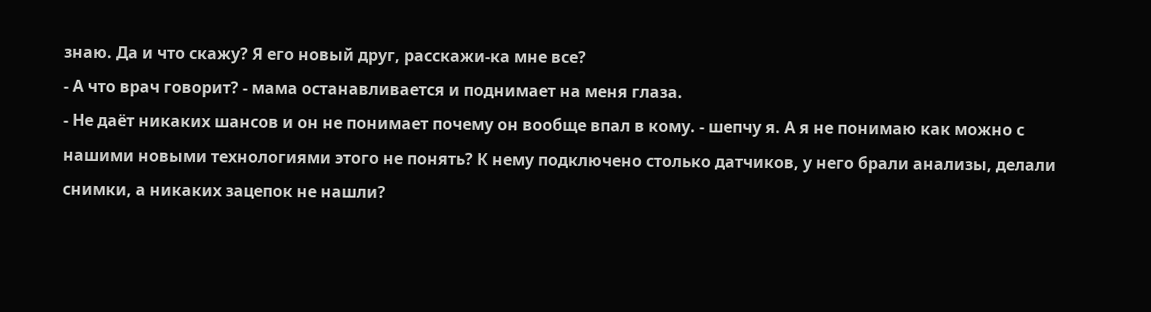знаю. Да и что скажу? Я его новый друг, расскажи-ка мне все?
- А что врач говорит? - мама останавливается и поднимает на меня глаза.
- Не даёт никаких шансов и он не понимает почему он вообще впал в кому. - шепчу я. А я не понимаю как можно с нашими новыми технологиями этого не понять? К нему подключено столько датчиков, у него брали анализы, делали снимки, а никаких зацепок не нашли?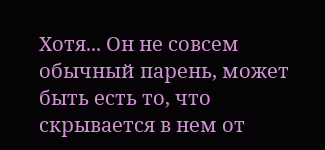Хотя... Он не совсем обычный парень, может быть есть то, что скрывается в нем от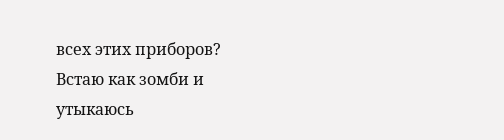всех этих приборов?
Встаю как зомби и утыкаюсь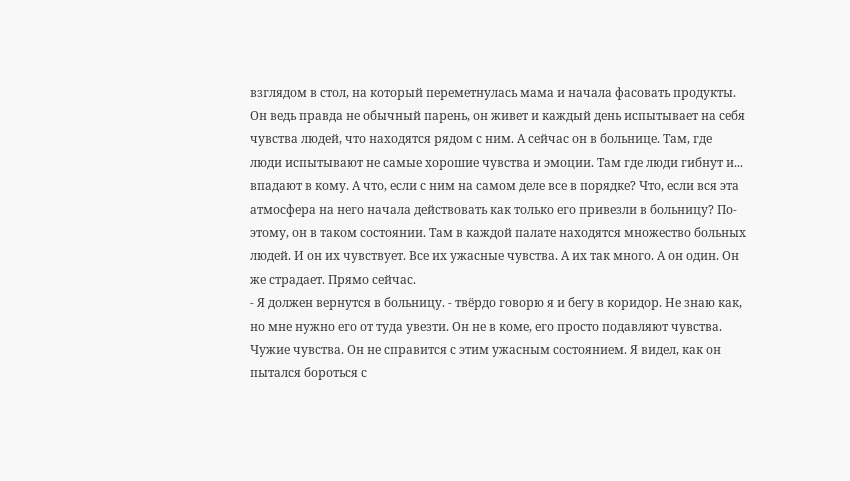взглядом в стол, на который переметнулась мама и начала фасовать продукты. Он ведь правда не обычный парень, он живет и каждый день испытывает на себя чувства людей, что находятся рядом с ним. А сейчас он в больнице. Там, где люди испытывают не самые хорошие чувства и эмоции. Там где люди гибнут и... впадают в кому. А что, если с ним на самом деле все в порядке? Что, если вся эта атмосфера на него начала действовать как только его привезли в больницу? По-этому, он в таком состоянии. Там в каждой палате находятся множество больных людей. И он их чувствует. Все их ужасные чувства. А их так много. А он один. Он же страдает. Прямо сейчас.
- Я должен вернутся в больницу. - твёрдо говорю я и бегу в коридор. Не знаю как, но мне нужно его от туда увезти. Он не в коме, его просто подавляют чувства. Чужие чувства. Он не справится с этим ужасным состоянием. Я видел, как он пытался бороться с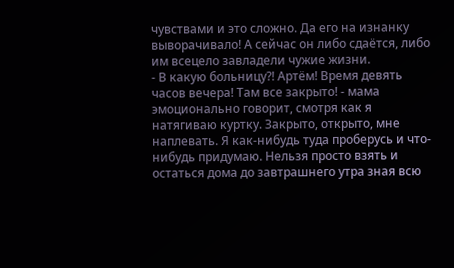чувствами и это сложно. Да его на изнанку выворачивало! А сейчас он либо сдаётся, либо им всецело завладели чужие жизни.
- В какую больницу?! Артём! Время девять часов вечера! Там все закрыто! - мама эмоционально говорит, смотря как я натягиваю куртку. Закрыто, открыто, мне наплевать. Я как-нибудь туда проберусь и что-нибудь придумаю. Нельзя просто взять и остаться дома до завтрашнего утра зная всю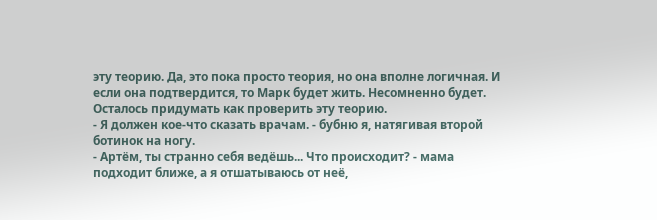эту теорию. Да, это пока просто теория, но она вполне логичная. И если она подтвердится, то Марк будет жить. Несомненно будет. Осталось придумать как проверить эту теорию.
- Я должен кое-что сказать врачам. - бубню я, натягивая второй ботинок на ногу.
- Артём, ты странно себя ведёшь... Что происходит? - мама подходит ближе, а я отшатываюсь от неё,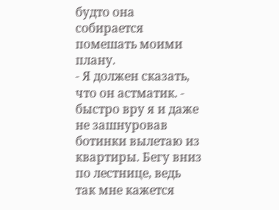будто она собирается помешать моими плану.
- Я должен сказать, что он астматик. - быстро вру я и даже не зашнуровав ботинки вылетаю из квартиры. Бегу вниз по лестнице, ведь так мне кажется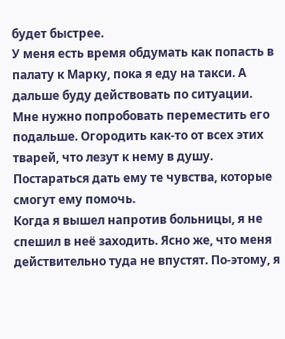будет быстрее.
У меня есть время обдумать как попасть в палату к Марку, пока я еду на такси. А дальше буду действовать по ситуации. Мне нужно попробовать переместить его подальше. Огородить как-то от всех этих тварей, что лезут к нему в душу. Постараться дать ему те чувства, которые смогут ему помочь.
Когда я вышел напротив больницы, я не спешил в неё заходить. Ясно же, что меня действительно туда не впустят. По-этому, я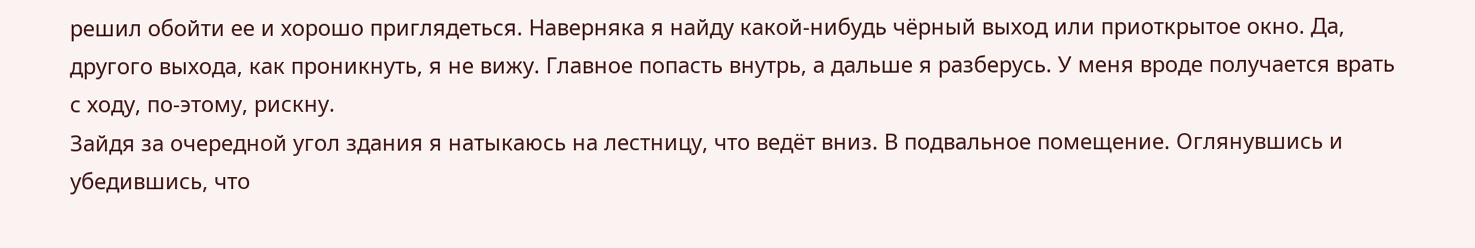решил обойти ее и хорошо приглядеться. Наверняка я найду какой-нибудь чёрный выход или приоткрытое окно. Да, другого выхода, как проникнуть, я не вижу. Главное попасть внутрь, а дальше я разберусь. У меня вроде получается врать с ходу, по-этому, рискну.
Зайдя за очередной угол здания я натыкаюсь на лестницу, что ведёт вниз. В подвальное помещение. Оглянувшись и убедившись, что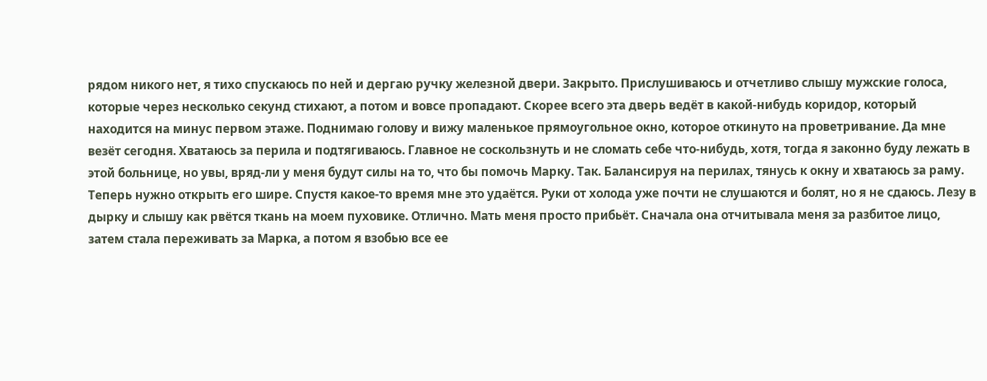рядом никого нет, я тихо спускаюсь по ней и дергаю ручку железной двери. Закрыто. Прислушиваюсь и отчетливо слышу мужские голоса, которые через несколько секунд стихают, а потом и вовсе пропадают. Скорее всего эта дверь ведёт в какой-нибудь коридор, который находится на минус первом этаже. Поднимаю голову и вижу маленькое прямоугольное окно, которое откинуто на проветривание. Да мне везёт сегодня. Хватаюсь за перила и подтягиваюсь. Главное не соскользнуть и не сломать себе что-нибудь, хотя, тогда я законно буду лежать в этой больнице, но увы, вряд-ли у меня будут силы на то, что бы помочь Марку. Так. Балансируя на перилах, тянусь к окну и хватаюсь за раму. Теперь нужно открыть его шире. Спустя какое-то время мне это удаётся. Руки от холода уже почти не слушаются и болят, но я не сдаюсь. Лезу в дырку и слышу как рвётся ткань на моем пуховике. Отлично. Мать меня просто прибьёт. Сначала она отчитывала меня за разбитое лицо, затем стала переживать за Марка, а потом я взобью все ее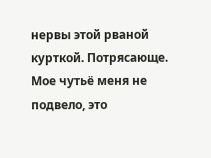нервы этой рваной курткой. Потрясающе.
Мое чутьё меня не подвело, это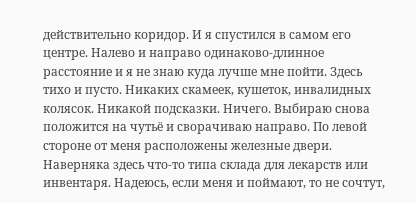действительно коридор. И я спустился в самом его центре. Налево и направо одинаково-длинное расстояние и я не знаю куда лучше мне пойти. Здесь тихо и пусто. Никаких скамеек, кушеток, инвалидных колясок. Никакой подсказки. Ничего. Выбираю снова положится на чутьё и сворачиваю направо. По левой стороне от меня расположены железные двери. Наверняка здесь что-то типа склада для лекарств или инвентаря. Надеюсь, если меня и поймают, то не сочтут,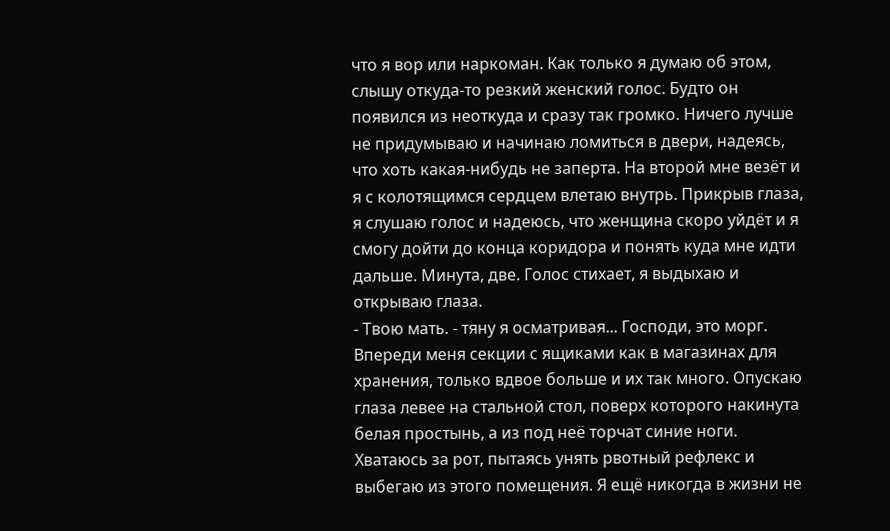что я вор или наркоман. Как только я думаю об этом, слышу откуда-то резкий женский голос. Будто он появился из неоткуда и сразу так громко. Ничего лучше не придумываю и начинаю ломиться в двери, надеясь, что хоть какая-нибудь не заперта. На второй мне везёт и я с колотящимся сердцем влетаю внутрь. Прикрыв глаза, я слушаю голос и надеюсь, что женщина скоро уйдёт и я смогу дойти до конца коридора и понять куда мне идти дальше. Минута, две. Голос стихает, я выдыхаю и открываю глаза.
- Твою мать. - тяну я осматривая... Господи, это морг. Впереди меня секции с ящиками как в магазинах для хранения, только вдвое больше и их так много. Опускаю глаза левее на стальной стол, поверх которого накинута белая простынь, а из под неё торчат синие ноги. Хватаюсь за рот, пытаясь унять рвотный рефлекс и выбегаю из этого помещения. Я ещё никогда в жизни не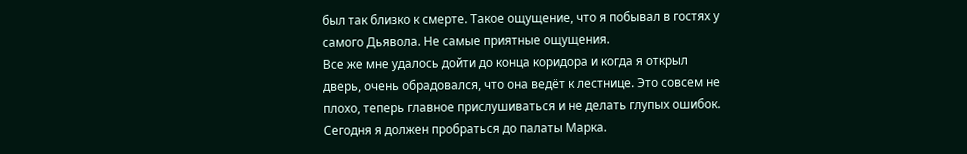был так близко к смерте. Такое ощущение, что я побывал в гостях у самого Дьявола. Не самые приятные ощущения.
Все же мне удалось дойти до конца коридора и когда я открыл дверь, очень обрадовался, что она ведёт к лестнице. Это совсем не плохо, теперь главное прислушиваться и не делать глупых ошибок. Сегодня я должен пробраться до палаты Марка.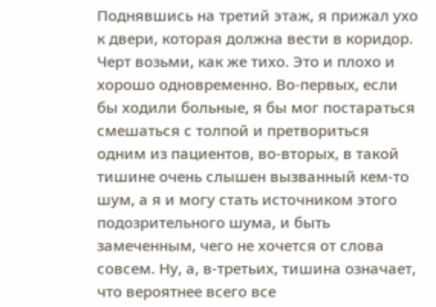Поднявшись на третий этаж, я прижал ухо к двери, которая должна вести в коридор. Черт возьми, как же тихо. Это и плохо и хорошо одновременно. Во-первых, если бы ходили больные, я бы мог постараться смешаться с толпой и претвориться одним из пациентов, во-вторых, в такой тишине очень слышен вызванный кем-то шум, а я и могу стать источником этого подозрительного шума, и быть замеченным, чего не хочется от слова совсем. Ну, а, в-третьих, тишина означает, что вероятнее всего все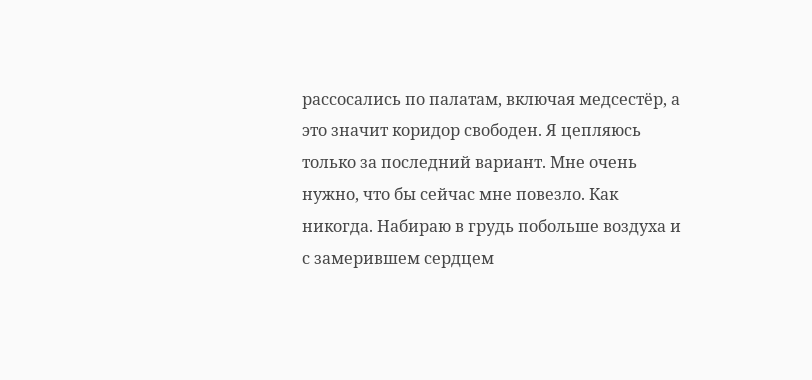рассосались по палатам, включая медсестёр, а это значит коридор свободен. Я цепляюсь только за последний вариант. Мне очень нужно, что бы сейчас мне повезло. Как никогда. Набираю в грудь побольше воздуха и с замерившем сердцем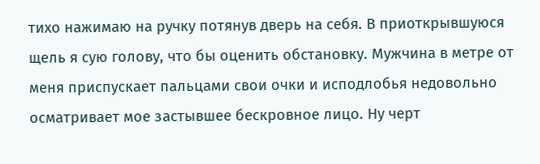тихо нажимаю на ручку потянув дверь на себя. В приоткрывшуюся щель я сую голову, что бы оценить обстановку. Мужчина в метре от меня приспускает пальцами свои очки и исподлобья недовольно осматривает мое застывшее бескровное лицо. Ну черт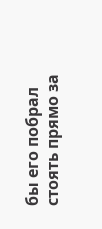бы его побрал стоять прямо за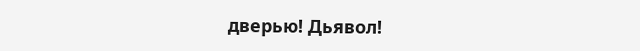дверью! Дьявол!